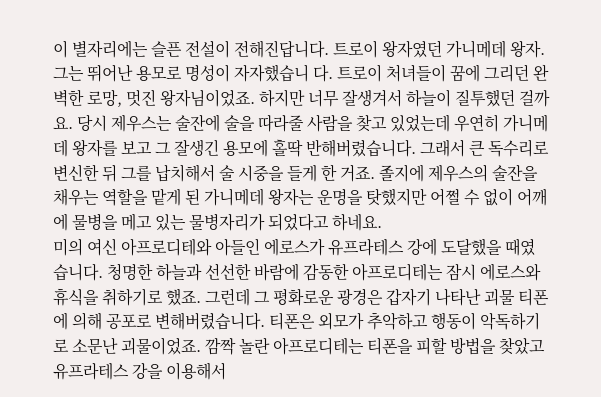이 별자리에는 슬픈 전설이 전해진답니다. 트로이 왕자였던 가니메데 왕자. 그는 뛰어난 용모로 명성이 자자했습니 다. 트로이 처녀들이 꿈에 그리던 완벽한 로망, 멋진 왕자님이었죠. 하지만 너무 잘생겨서 하늘이 질투했던 걸까요. 당시 제우스는 술잔에 술을 따라줄 사람을 찾고 있었는데 우연히 가니메데 왕자를 보고 그 잘생긴 용모에 홀딱 반해버렸습니다. 그래서 큰 독수리로 변신한 뒤 그를 납치해서 술 시중을 들게 한 거죠. 졸지에 제우스의 술잔을 채우는 역할을 맡게 된 가니메데 왕자는 운명을 탓했지만 어쩔 수 없이 어깨에 물병을 메고 있는 물병자리가 되었다고 하네요.
미의 여신 아프로디테와 아들인 에로스가 유프라테스 강에 도달했을 때였습니다. 청명한 하늘과 선선한 바람에 감동한 아프로디테는 잠시 에로스와 휴식을 취하기로 했죠. 그런데 그 평화로운 광경은 갑자기 나타난 괴물 티폰에 의해 공포로 변해버렸습니다. 티폰은 외모가 추악하고 행동이 악독하기로 소문난 괴물이었죠. 깜짝 놀란 아프로디테는 티폰을 피할 방법을 찾았고 유프라테스 강을 이용해서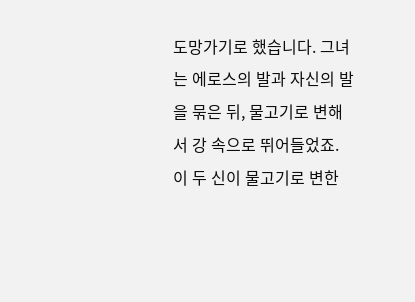도망가기로 했습니다. 그녀는 에로스의 발과 자신의 발을 묶은 뒤, 물고기로 변해서 강 속으로 뛰어들었죠. 이 두 신이 물고기로 변한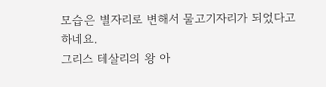모습은 별자리로 변해서 물고기자리가 되었다고 하네요.
그리스 테살리의 왕 아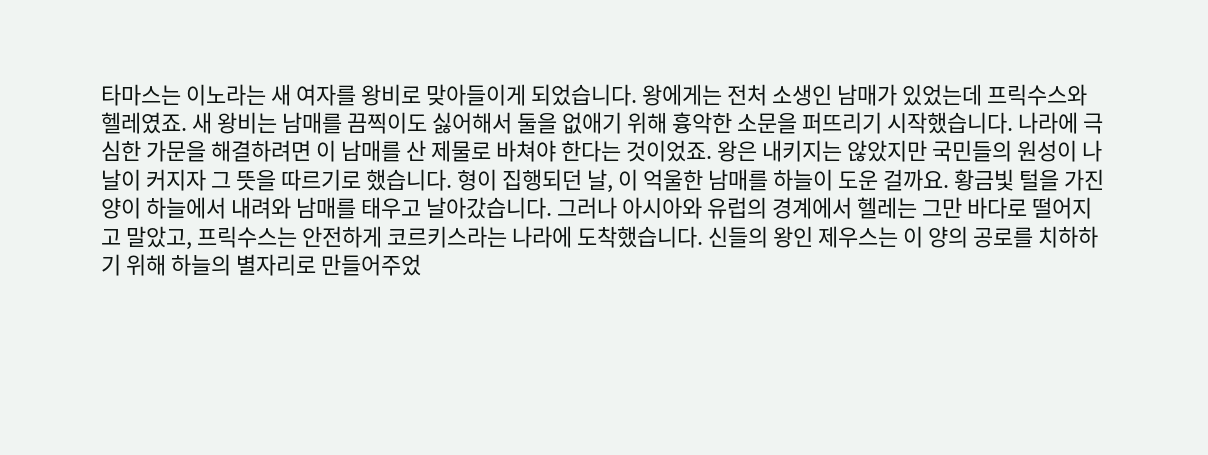타마스는 이노라는 새 여자를 왕비로 맞아들이게 되었습니다. 왕에게는 전처 소생인 남매가 있었는데 프릭수스와 헬레였죠. 새 왕비는 남매를 끔찍이도 싫어해서 둘을 없애기 위해 흉악한 소문을 퍼뜨리기 시작했습니다. 나라에 극심한 가문을 해결하려면 이 남매를 산 제물로 바쳐야 한다는 것이었죠. 왕은 내키지는 않았지만 국민들의 원성이 나날이 커지자 그 뜻을 따르기로 했습니다. 형이 집행되던 날, 이 억울한 남매를 하늘이 도운 걸까요. 황금빛 털을 가진 양이 하늘에서 내려와 남매를 태우고 날아갔습니다. 그러나 아시아와 유럽의 경계에서 헬레는 그만 바다로 떨어지고 말았고, 프릭수스는 안전하게 코르키스라는 나라에 도착했습니다. 신들의 왕인 제우스는 이 양의 공로를 치하하기 위해 하늘의 별자리로 만들어주었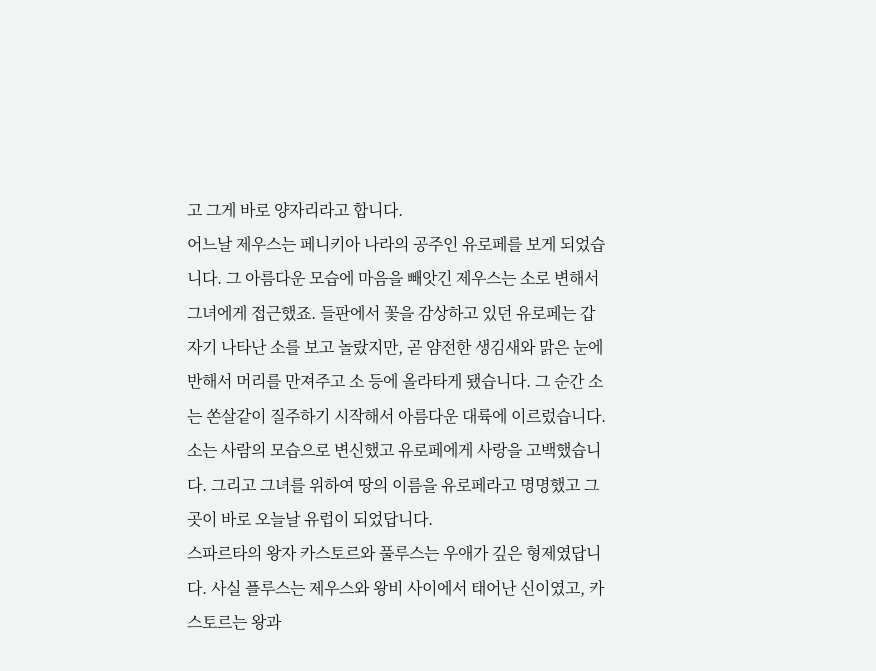고 그게 바로 양자리라고 합니다.
어느날 제우스는 페니키아 나라의 공주인 유로페를 보게 되었습니다. 그 아름다운 모습에 마음을 빼앗긴 제우스는 소로 변해서 그녀에게 접근했죠. 들판에서 꽃을 감상하고 있던 유로페는 갑자기 나타난 소를 보고 놀랐지만, 곧 얌전한 생김새와 맑은 눈에 반해서 머리를 만져주고 소 등에 올라타게 됐습니다. 그 순간 소는 쏜살같이 질주하기 시작해서 아름다운 대륙에 이르렀습니다. 소는 사람의 모습으로 변신했고 유로페에게 사랑을 고백했습니다. 그리고 그녀를 위하여 땅의 이름을 유로페라고 명명했고 그곳이 바로 오늘날 유럽이 되었답니다.
스파르타의 왕자 카스토르와 풀루스는 우애가 깊은 형제였답니다. 사실 플루스는 제우스와 왕비 사이에서 태어난 신이였고, 카스토르는 왕과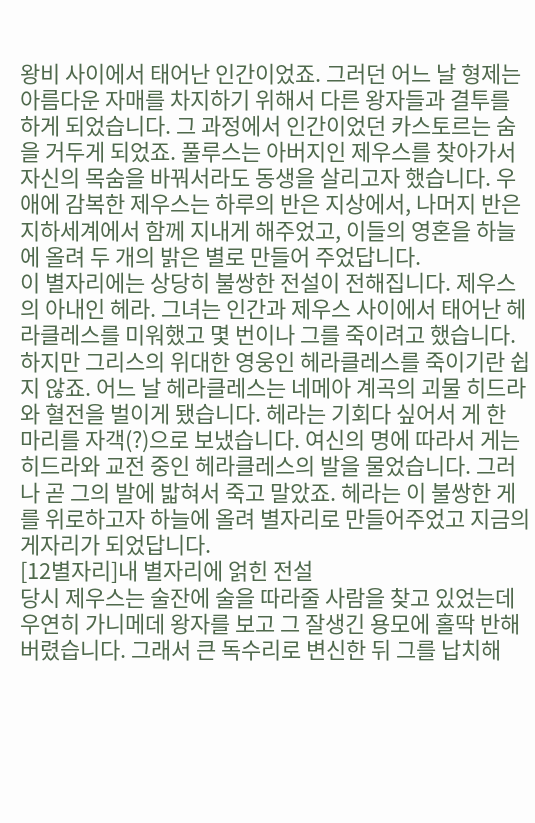왕비 사이에서 태어난 인간이었죠. 그러던 어느 날 형제는 아름다운 자매를 차지하기 위해서 다른 왕자들과 결투를 하게 되었습니다. 그 과정에서 인간이었던 카스토르는 숨을 거두게 되었죠. 풀루스는 아버지인 제우스를 찾아가서 자신의 목숨을 바꿔서라도 동생을 살리고자 했습니다. 우애에 감복한 제우스는 하루의 반은 지상에서, 나머지 반은 지하세계에서 함께 지내게 해주었고, 이들의 영혼을 하늘에 올려 두 개의 밝은 별로 만들어 주었답니다.
이 별자리에는 상당히 불쌍한 전설이 전해집니다. 제우스의 아내인 헤라. 그녀는 인간과 제우스 사이에서 태어난 헤라클레스를 미워했고 몇 번이나 그를 죽이려고 했습니다. 하지만 그리스의 위대한 영웅인 헤라클레스를 죽이기란 쉽지 않죠. 어느 날 헤라클레스는 네메아 계곡의 괴물 히드라와 혈전을 벌이게 됐습니다. 헤라는 기회다 싶어서 게 한 마리를 자객(?)으로 보냈습니다. 여신의 명에 따라서 게는 히드라와 교전 중인 헤라클레스의 발을 물었습니다. 그러나 곧 그의 발에 밟혀서 죽고 말았죠. 헤라는 이 불쌍한 게를 위로하고자 하늘에 올려 별자리로 만들어주었고 지금의 게자리가 되었답니다.
[12별자리]내 별자리에 얽힌 전설
당시 제우스는 술잔에 술을 따라줄 사람을 찾고 있었는데 우연히 가니메데 왕자를 보고 그 잘생긴 용모에 홀딱 반해버렸습니다. 그래서 큰 독수리로 변신한 뒤 그를 납치해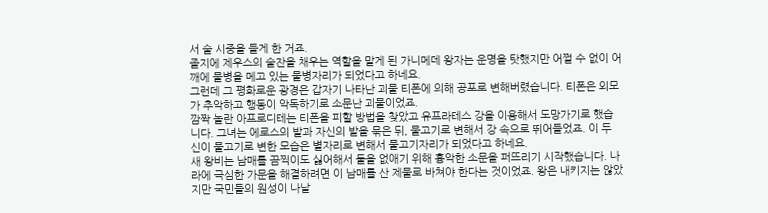서 술 시중을 들게 한 거죠.
졸지에 제우스의 술잔을 채우는 역할을 맡게 된 가니메데 왕자는 운명을 탓했지만 어쩔 수 없이 어깨에 물병을 메고 있는 물병자리가 되었다고 하네요.
그런데 그 평화로운 광경은 갑자기 나타난 괴물 티폰에 의해 공포로 변해버렸습니다. 티폰은 외모가 추악하고 행동이 악독하기로 소문난 괴물이었죠.
깜짝 놀란 아프로디테는 티폰을 피할 방법을 찾았고 유프라테스 강을 이용해서 도망가기로 했습니다. 그녀는 에로스의 발과 자신의 발을 묶은 뒤, 물고기로 변해서 강 속으로 뛰어들었죠. 이 두 신이 물고기로 변한 모습은 별자리로 변해서 물고기자리가 되었다고 하네요.
새 왕비는 남매를 끔찍이도 싫어해서 둘을 없애기 위해 흉악한 소문을 퍼뜨리기 시작했습니다. 나라에 극심한 가문을 해결하려면 이 남매를 산 제물로 바쳐야 한다는 것이었죠. 왕은 내키지는 않았지만 국민들의 원성이 나날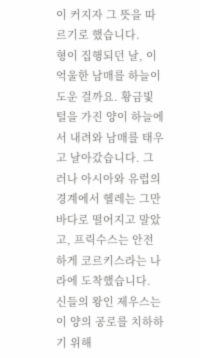이 커지자 그 뜻을 따르기로 했습니다.
형이 집행되던 날, 이 억울한 남매를 하늘이 도운 걸까요. 황금빛 털을 가진 양이 하늘에서 내려와 남매를 태우고 날아갔습니다. 그러나 아시아와 유럽의 경계에서 헬레는 그만 바다로 떨어지고 말았고, 프릭수스는 안전하게 코르키스라는 나라에 도착했습니다. 신들의 왕인 제우스는 이 양의 공로를 치하하기 위해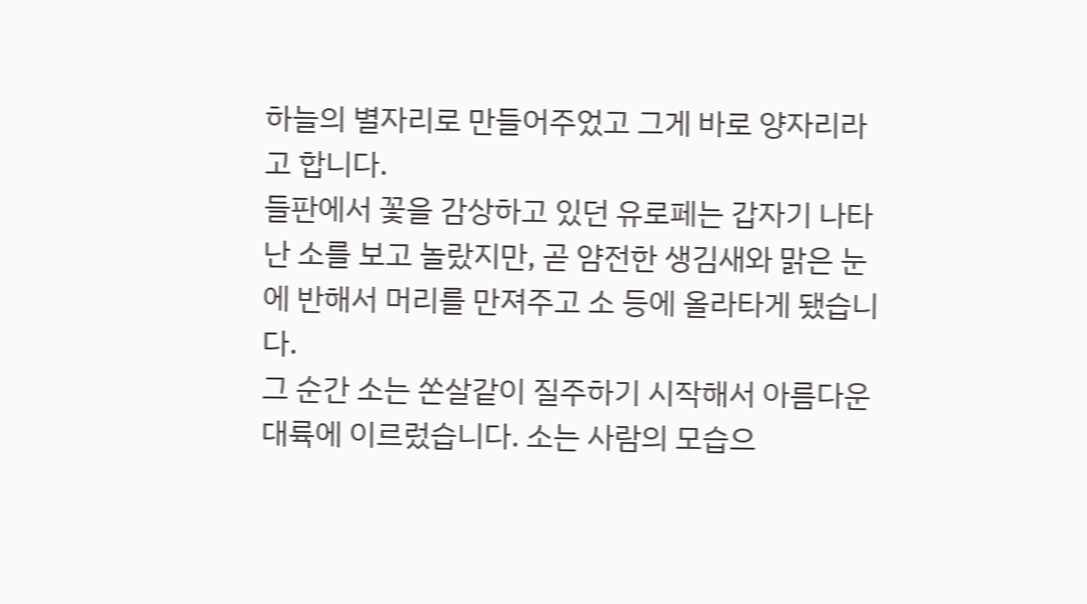하늘의 별자리로 만들어주었고 그게 바로 양자리라고 합니다.
들판에서 꽃을 감상하고 있던 유로페는 갑자기 나타난 소를 보고 놀랐지만, 곧 얌전한 생김새와 맑은 눈에 반해서 머리를 만져주고 소 등에 올라타게 됐습니다.
그 순간 소는 쏜살같이 질주하기 시작해서 아름다운 대륙에 이르렀습니다. 소는 사람의 모습으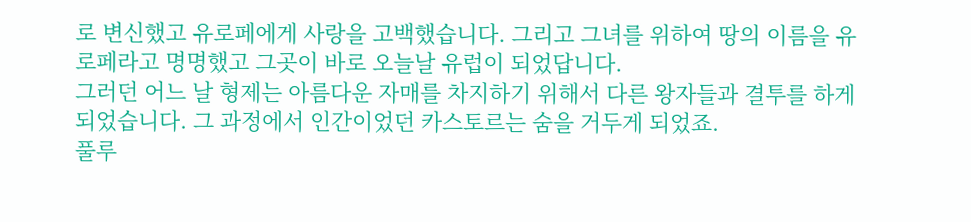로 변신했고 유로페에게 사랑을 고백했습니다. 그리고 그녀를 위하여 땅의 이름을 유로페라고 명명했고 그곳이 바로 오늘날 유럽이 되었답니다.
그러던 어느 날 형제는 아름다운 자매를 차지하기 위해서 다른 왕자들과 결투를 하게 되었습니다. 그 과정에서 인간이었던 카스토르는 숨을 거두게 되었죠.
풀루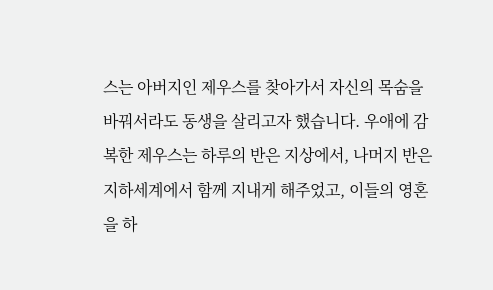스는 아버지인 제우스를 찾아가서 자신의 목숨을 바꿔서라도 동생을 살리고자 했습니다. 우애에 감복한 제우스는 하루의 반은 지상에서, 나머지 반은 지하세계에서 함께 지내게 해주었고, 이들의 영혼을 하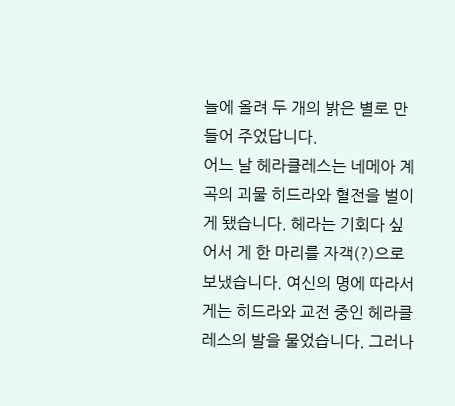늘에 올려 두 개의 밝은 별로 만들어 주었답니다.
어느 날 헤라클레스는 네메아 계곡의 괴물 히드라와 혈전을 벌이게 됐습니다. 헤라는 기회다 싶어서 게 한 마리를 자객(?)으로 보냈습니다. 여신의 명에 따라서 게는 히드라와 교전 중인 헤라클레스의 발을 물었습니다. 그러나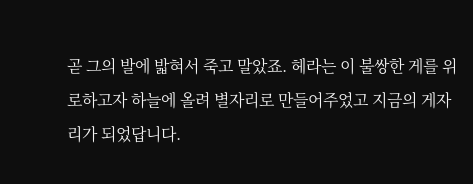곧 그의 발에 밟혀서 죽고 말았죠. 헤라는 이 불쌍한 게를 위로하고자 하늘에 올려 별자리로 만들어주었고 지금의 게자리가 되었답니다.